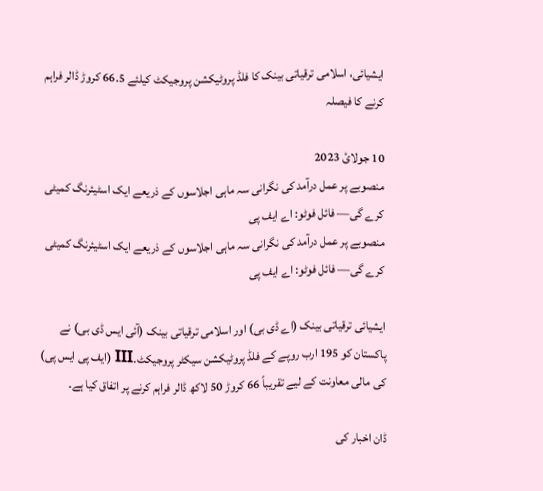ایشیائی، اسلامی ترقیاتی بینک کا فلڈ پروٹیکشن پروجیکٹ کیلئے 66.5 کروڑ ڈالر فراہم کرنے کا فیصلہ

10 جولائ 2023
منصوبے پر عمل درآمد کی نگرانی سہ ماہی اجلاسوں کے ذریعے ایک اسٹیئرنگ کمیٹی کرے گی— فائل فوٹو: اے ایف پی
منصوبے پر عمل درآمد کی نگرانی سہ ماہی اجلاسوں کے ذریعے ایک اسٹیئرنگ کمیٹی کرے گی— فائل فوٹو: اے ایف پی

ایشیائی ترقیاتی بینک (اے ڈی بی) اور اسلامی ترقیاتی بینک (آئی ایس ڈی بی) نے پاکستان کو 195 ارب روپے کے فلڈ پروٹیکشن سیکٹر پروجیکٹ۔III (ایف پی ایس پی) کی مالی معاونت کے لیے تقریباً 66 کروڑ 50 لاکھ ڈالر فراہم کرنے پر اتفاق کیا ہے۔

ڈان اخبار کی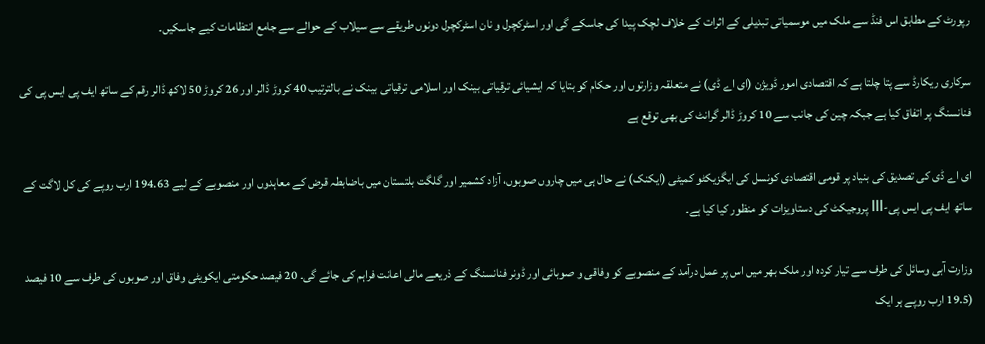رپورٹ کے مطابق اس فنڈ سے ملک میں موسمیاتی تبدیلی کے اثرات کے خلاف لچک پیدا کی جاسکے گی اور اسٹرکچرل و نان اسٹرکچرل دونوں طریقے سے سیلاب کے حوالے سے جامع انتظامات کیے جاسکیں۔

سرکاری ریکارڈ سے پتا چلتا ہے کہ اقتصادی امور ڈویژن (ای اے ڈی) نے متعلقہ وزارتوں اور حکام کو بتایا کہ ایشیائی ترقیاتی بینک اور اسلامی ترقیاتی بینک نے بالترتیب 40 کروڑ ڈالر اور 26 کروڑ 50 لاکھ ڈالر رقم کے ساتھ ایف پی ایس پی کی فنانسنگ پر اتفاق کیا ہے جبکہ چین کی جانب سے 10 کروڑ ڈالر گرانٹ کی بھی توقع ہے

ای اے ڈی کی تصدیق کی بنیاد پر قومی اقتصادی کونسل کی ایگزیکٹو کمیٹی (ایکنک) نے حال ہی میں چاروں صوبوں، آزاد کشمیر اور گلگت بلتستان میں باضابطہ قرض کے معاہدوں اور منصوبے کے لیے 194.63 ارب روپے کی کل لاگت کے ساتھ ایف پی ایس پی-III پروجیکٹ کی دستاویزات کو منظور کیا کیا ہے۔

وزارت آبی وسائل کی طرف سے تیار کردہ اور ملک بھر میں اس پر عمل درآمد کے منصوبے کو وفاقی و صوبائی اور ڈونر فنانسنگ کے ذریعے مالی اعانت فراہم کی جائے گی۔ 20 فیصد حکومتی ایکویٹی وفاق اور صوبوں کی طرف سے 10 فیصد (19.5 ارب روپے ہر ایک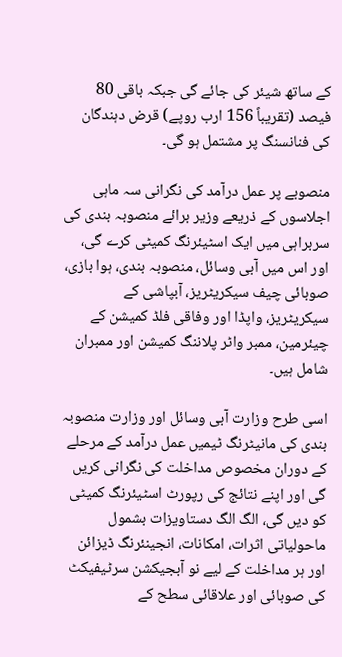کے ساتھ شیئر کی جائے گی جبکہ باقی 80 فیصد (تقریباً 156 ارب روپے) قرض دہندگان کی فنانسنگ پر مشتمل ہو گی۔

منصوبے پر عمل درآمد کی نگرانی سہ ماہی اجلاسوں کے ذریعے وزیر برائے منصوبہ بندی کی سربراہی میں ایک اسٹیئرنگ کمیٹی کرے گی، اور اس میں آبی وسائل، منصوبہ بندی، ہوا بازی، صوبائی چیف سیکریٹریز، آبپاشی کے سیکریٹریز، واپڈا اور وفاقی فلڈ کمیشن کے چیئرمین، ممبر واٹر پلاننگ کمیشن اور ممبران شامل ہیں۔

اسی طرح وزارت آبی وسائل اور وزارت منصوبہ بندی کی مانیٹرنگ ٹیمیں عمل درآمد کے مرحلے کے دوران مخصوص مداخلت کی نگرانی کریں گی اور اپنے نتائج کی رپورٹ اسٹیئرنگ کمیٹی کو دیں گی، الگ الگ دستاویزات بشمول ماحولیاتی اثرات، امکانات، انجینئرنگ ڈیزائن اور ہر مداخلت کے لیے نو آبجیکشن سرٹیفیکٹ کی صوبائی اور علاقائی سطح کے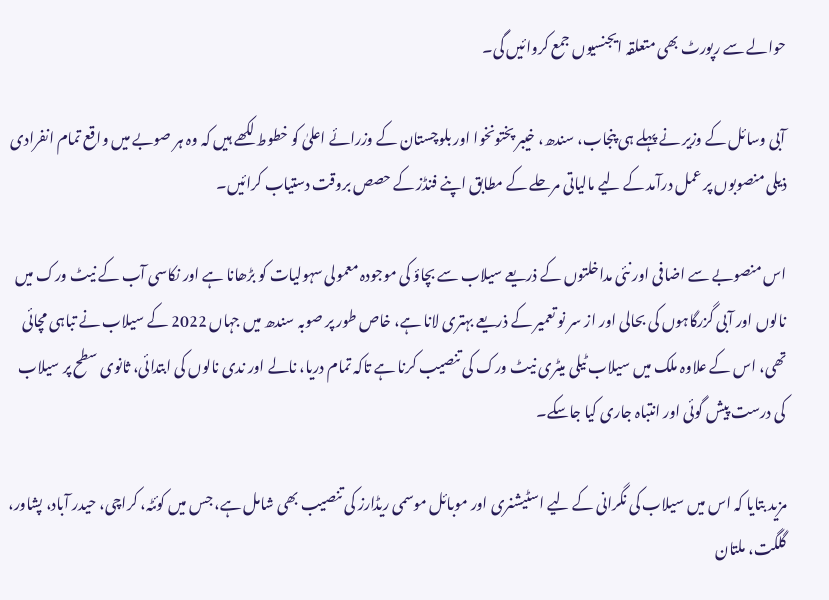حوالے سے رپورٹ بھی متعلقہ ایجنسیوں جمع کروائیں گی۔

آبی وسائل کے وزیر نے پہلے ہی پنجاب، سندھ، خیبر پختونخوا اور بلوچستان کے وزرائے اعلیٰ کو خطوط لکھے ہیں کہ وہ ہر صوبے میں واقع تمام انفرادی ذیلی منصوبوں پر عمل درآمد کے لیے مالیاتی مرحلے کے مطابق اپنے فنڈز کے حصص بروقت دستیاب کرائیں۔

اس منصوبے سے اضافی اور نئی مداخلتوں کے ذریعے سیلاب سے بچاؤ کی موجودہ معمولی سہولیات کو بڑھانا ہے اور نکاسی آب کے نیٹ ورک میں نالوں اور آبی گزرگاہوں کی بحالی اور از سر نو تعمیر کے ذریعے بہتری لانا ہے، خاص طور پر صوبہ سندھ میں جہاں 2022 کے سیلاب نے تباہی مچائی تھی، اس کے علاوہ ملک میں سیلاب ٹیلی میٹری نیٹ ورک کی تنصیب کرنا ہے تاکہ تمام دریا، نالے اور ندی نالوں کی ابتدائی، ثانوی سطح پر سیلاب کی درست پیش گوئی اور انتباہ جاری کیا جاسکے۔

مزید بتایا کہ اس میں سیلاب کی نگرانی کے لیے اسٹیشنری اور موبائل موسمی ریڈارز کی تنصیب بھی شامل ہے، جس میں کوئٹہ، کراچی، حیدر آباد، پشاور، گلگت، ملتان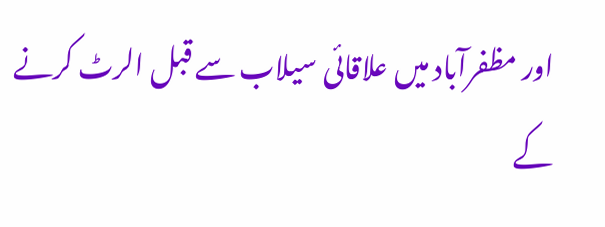اور مظفرآباد میں علاقائی سیلاب سے قبل الرٹ کرنے کے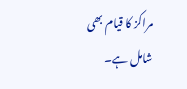مراکز کا قیام بھی شامل ہے۔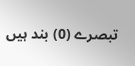تبصرے (0) بند ہیں